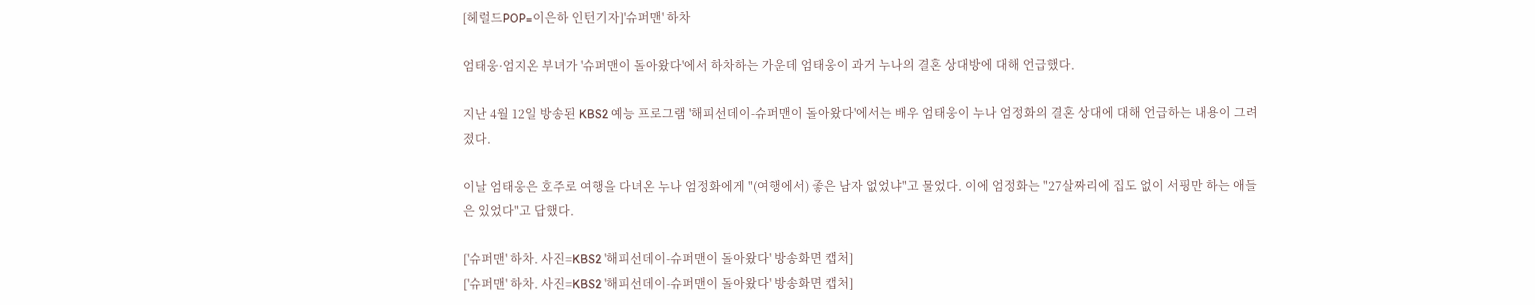[헤럴드POP=이은하 인턴기자]'슈퍼맨' 하차

엄태웅·엄지온 부녀가 '슈퍼맨이 돌아왔다'에서 하차하는 가운데 엄태웅이 과거 누나의 결혼 상대방에 대해 언급했다.

지난 4월 12일 방송된 KBS2 예능 프로그램 '해피선데이-슈퍼맨이 돌아왔다'에서는 배우 엄태웅이 누나 엄정화의 결혼 상대에 대해 언급하는 내용이 그려졌다.

이날 엄태웅은 호주로 여행을 다녀온 누나 엄정화에게 "(여행에서) 좋은 남자 없었냐"고 물었다. 이에 엄정화는 "27살짜리에 집도 없이 서핑만 하는 애들은 있었다"고 답했다.

['슈퍼맨' 하차. 사진=KBS2 '해피선데이-슈퍼맨이 돌아왔다' 방송화면 캡처]
['슈퍼맨' 하차. 사진=KBS2 '해피선데이-슈퍼맨이 돌아왔다' 방송화면 캡처]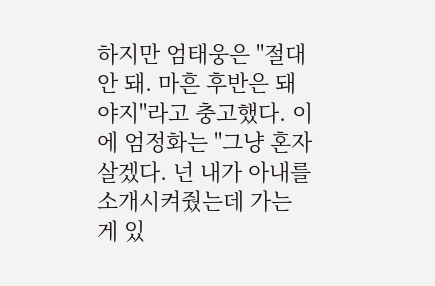하지만 엄태웅은 "절대 안 돼. 마흔 후반은 돼야지"라고 충고했다. 이에 엄정화는 "그냥 혼자 살겠다. 넌 내가 아내를 소개시켜줬는데 가는 게 있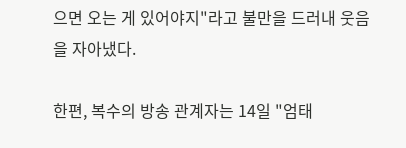으면 오는 게 있어야지"라고 불만을 드러내 웃음을 자아냈다.

한편, 복수의 방송 관계자는 14일 "엄태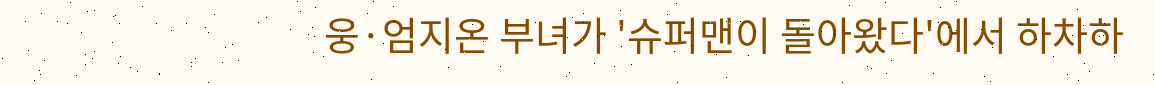웅·엄지온 부녀가 '슈퍼맨이 돌아왔다'에서 하차하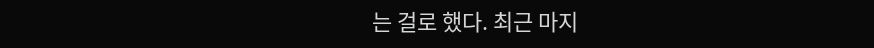는 걸로 했다. 최근 마지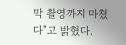막 촬영까지 마쳤다"고 밝혔다.